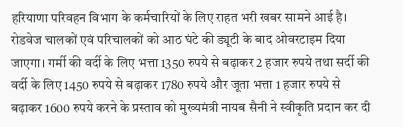हरियाणा परिवहन विभाग के कर्मचारियों के लिए राहत भरी खबर सामने आई है। रोडवेज चालकों एवं परिचालकों को आठ घंटे की ड्यूटी के बाद ओवरटाइम दिया जाएगा। गर्मी की वर्दी के लिए भत्ता 1350 रुपये से बढ़ाकर 2 हजार रुपये तथा सर्दी की वर्दी के लिए 1450 रुपये से बढ़ाकर 1780 रुपये और जूता भत्ता 1 हजार रुपये से बढ़ाकर 1600 रुपये करने के प्रस्ताव को मुख्यमंत्री नायब सैनी ने स्वीकृति प्रदान कर दी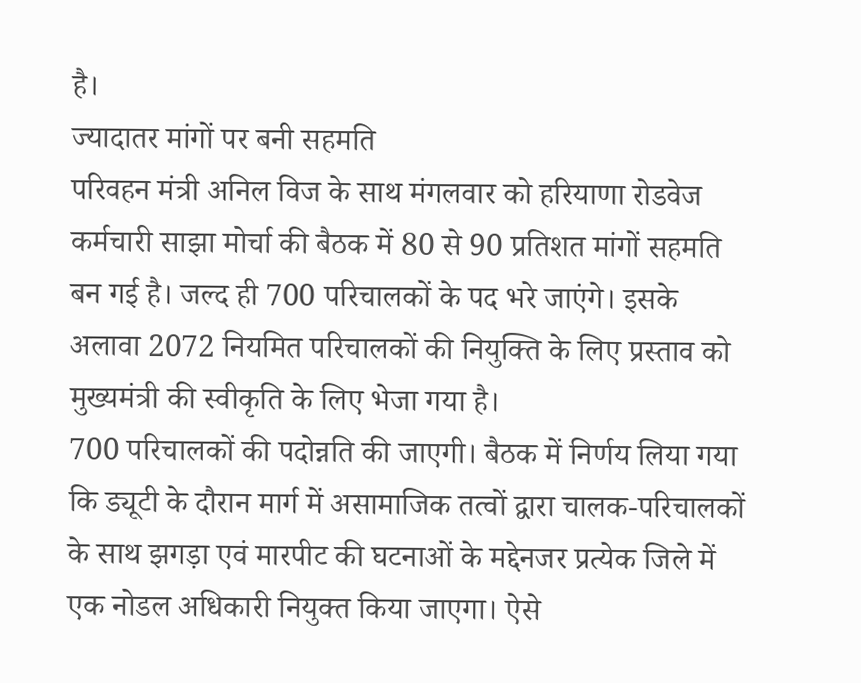है।
ज्यादातर मांगों पर बनी सहमति
परिवहन मंत्री अनिल विज के साथ मंगलवार को हरियाणा रोडवेज कर्मचारी साझा मोर्चा की बैठक में 80 से 90 प्रतिशत मांगों सहमति बन गई है। जल्द ही 700 परिचालकों के पद भरे जाएंगे। इसके अलावा 2072 नियमित परिचालकों की नियुक्ति के लिए प्रस्ताव को मुख्यमंत्री की स्वीकृति के लिए भेजा गया है।
700 परिचालकों की पदोन्नति की जाएगी। बैठक में निर्णय लिया गया कि ड्यूटी के दौरान मार्ग में असामाजिक तत्वों द्वारा चालक-परिचालकों के साथ झगड़ा एवं मारपीट की घटनाओं के मद्देनजर प्रत्येक जिले में एक नोडल अधिकारी नियुक्त किया जाएगा। ऐसे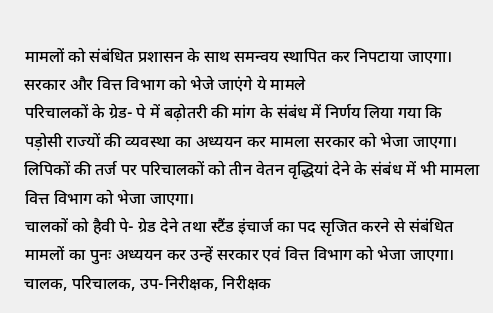मामलों को संबंधित प्रशासन के साथ समन्वय स्थापित कर निपटाया जाएगा।
सरकार और वित्त विभाग को भेजे जाएंगे ये मामले
परिचालकों के ग्रेड- पे में बढ़ोतरी की मांग के संबंध में निर्णय लिया गया कि पड़ोसी राज्यों की व्यवस्था का अध्ययन कर मामला सरकार को भेजा जाएगा। लिपिकों की तर्ज पर परिचालकों को तीन वेतन वृद्धियां देने के संबंध में भी मामला वित्त विभाग को भेजा जाएगा।
चालकों को हैवी पे- ग्रेड देने तथा स्टैंड इंचार्ज का पद सृजित करने से संबंधित मामलों का पुनः अध्ययन कर उन्हें सरकार एवं वित्त विभाग को भेजा जाएगा। चालक, परिचालक, उप-निरीक्षक, निरीक्षक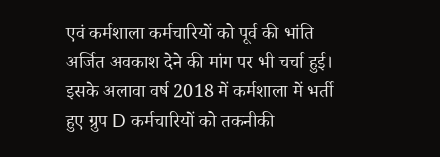एवं कर्मशाला कर्मचारियों को पूर्व की भांति अर्जित अवकाश देने की मांग पर भी चर्चा हुई।
इसके अलावा वर्ष 2018 में कर्मशाला में भर्ती हुए ग्रुप D कर्मचारियों को तकनीकी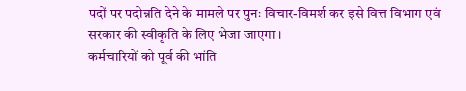पदों पर पदोन्नति देने के मामले पर पुनः विचार-विमर्श कर इसे वित्त विभाग एवं सरकार की स्वीकृति के लिए भेजा जाएगा।
कर्मचारियों को पूर्व की भांति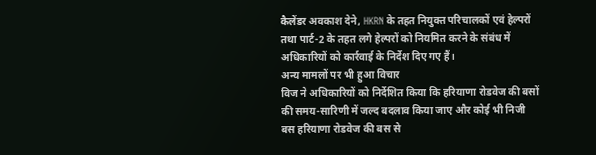कैलेंडर अवकाश देने, HKRN के तहत नियुक्त परिचालकों एवं हेल्परों तथा पार्ट-2 के तहत लगे हेल्परों को नियमित करने के संबंध में अधिकारियों को कार्रवाई के निर्देश दिए गए हैं।
अन्य मामलों पर भी हुआ विचार
विज ने अधिकारियों को निर्देशित किया कि हरियाणा रोडवेज की बसों की समय-सारिणी में जल्द बदलाव किया जाए और कोई भी निजी बस हरियाणा रोडवेज की बस से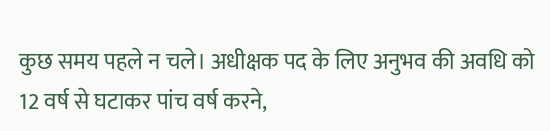कुछ समय पहले न चले। अधीक्षक पद के लिए अनुभव की अवधि को 12 वर्ष से घटाकर पांच वर्ष करने,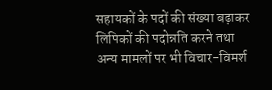सहायकों के पदों की संख्या बढ़ाकर लिपिकों की पदोन्नति करने तथा अन्य मामलों पर भी विचार-विमर्श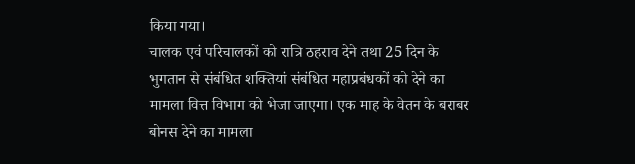किया गया।
चालक एवं परिचालकों को रात्रि ठहराव देने तथा 25 दिन के भुगतान से संबंधित शक्तियां संबंधित महाप्रबंधकों को देने का मामला वित्त विभाग को भेजा जाएगा। एक माह के वेतन के बराबर बोनस देने का मामला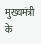मुख्यमंत्री के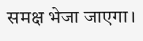समक्ष भेजा जाएगा।